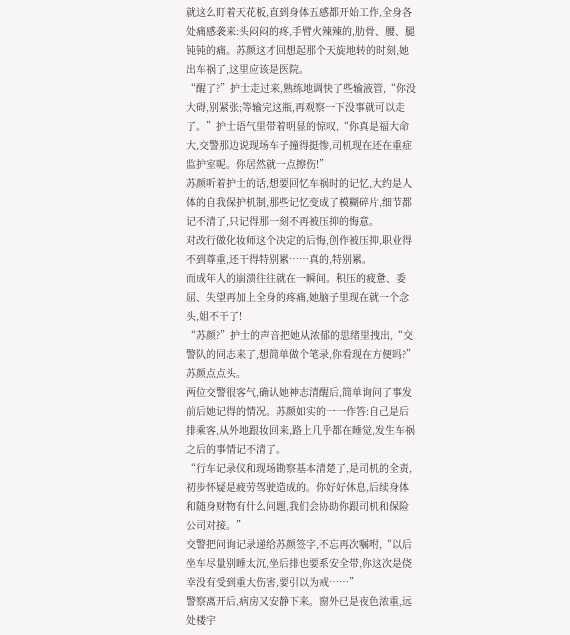就这么盯着天花板,直到身体五感都开始工作,全身各处痛感袭来:头闷闷的疼,手臂火辣辣的,肋骨、腰、腿钝钝的痛。苏颜这才回想起那个天旋地转的时刻,她出车祸了,这里应该是医院。
“醒了?”护士走过来,熟练地调快了些输液管,“你没大碍,别紧张;等输完这瓶,再观察一下没事就可以走了。”护士语气里带着明显的惊叹,“你真是福大命大,交警那边说现场车子撞得挺惨,司机现在还在重症监护室呢。你居然就一点擦伤!”
苏颜听着护士的话,想要回忆车祸时的记忆,大约是人体的自我保护机制,那些记忆变成了模糊碎片,细节都记不清了,只记得那一刻不再被压抑的悔意。
对改行做化妆师这个决定的后悔,创作被压抑,职业得不到尊重,还干得特别累……真的,特别累。
而成年人的崩溃往往就在一瞬间。积压的疲惫、委屈、失望再加上全身的疼痛,她脑子里现在就一个念头,姐不干了!
“苏颜?”护士的声音把她从浓郁的思绪里拽出,“交警队的同志来了,想简单做个笔录,你看现在方便吗?”
苏颜点点头。
两位交警很客气,确认她神志清醒后,简单询问了事发前后她记得的情况。苏颜如实的一一作答:自己是后排乘客,从外地跟妆回来,路上几乎都在睡觉,发生车祸之后的事情记不清了。
“行车记录仪和现场勘察基本清楚了,是司机的全责,初步怀疑是疲劳驾驶造成的。你好好休息,后续身体和随身财物有什么问题,我们会协助你跟司机和保险公司对接。”
交警把问询记录递给苏颜签字,不忘再次嘱咐,“以后坐车尽量别睡太沉,坐后排也要系安全带,你这次是侥幸没有受到重大伤害,要引以为戒……”
警察离开后,病房又安静下来。窗外已是夜色浓重,远处楼宇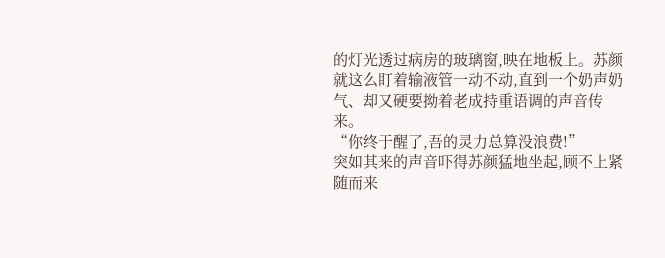的灯光透过病房的玻璃窗,映在地板上。苏颜就这么盯着输液管一动不动,直到一个奶声奶气、却又硬要拗着老成持重语调的声音传来。
“你终于醒了,吾的灵力总算没浪费!”
突如其来的声音吓得苏颜猛地坐起,顾不上紧随而来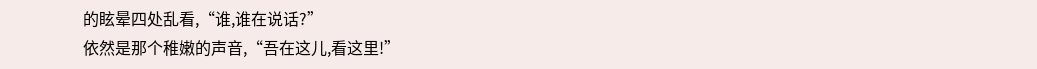的眩晕四处乱看,“谁,谁在说话?”
依然是那个稚嫩的声音,“吾在这儿,看这里!”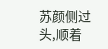苏颜侧过头,顺着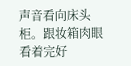声音看向床头柜。跟妆箱肉眼看着完好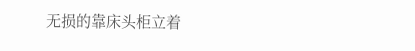无损的靠床头柜立着